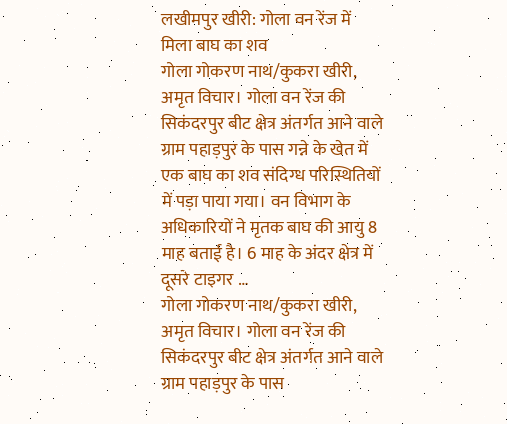लखीमपुर खीरी: गोला वन रेंज में मिला बाघ का शव
गोला गोकरण नाथ/कुकरा खीरी, अमृत विचार। गोला वन रेंज की सिकंदरपुर बीट क्षेत्र अंतर्गत आने वाले ग्राम पहाड़पुर के पास गन्ने के खेत में एक बाघ का शव संदिग्ध परिस्थितियों में पड़ा पाया गया। वन विभाग के अधिकारियों ने मृतक बाघ की आयु 8 माह बताई है। 6 माह के अंदर क्षेत्र में दूसरे टाइगर …
गोला गोकरण नाथ/कुकरा खीरी, अमृत विचार। गोला वन रेंज की सिकंदरपुर बीट क्षेत्र अंतर्गत आने वाले ग्राम पहाड़पुर के पास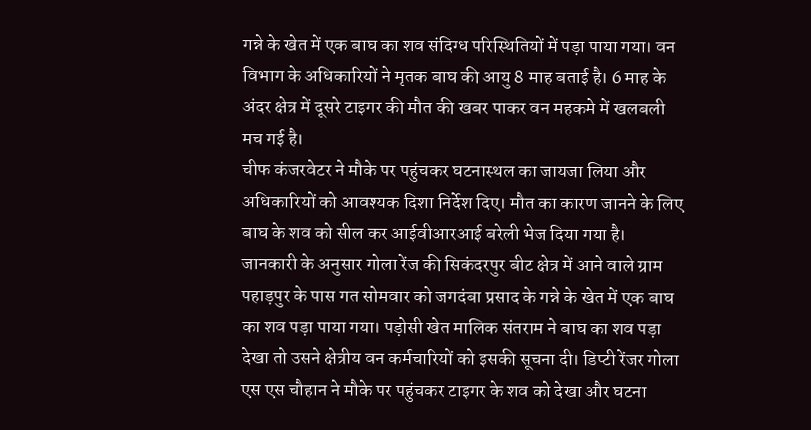गन्ने के खेत में एक बाघ का शव संदिग्ध परिस्थितियों में पड़ा पाया गया। वन विभाग के अधिकारियों ने मृतक बाघ की आयु 8 माह बताई है। 6 माह के अंदर क्षेत्र में दूसरे टाइगर की मौत की खबर पाकर वन महकमे में खलबली मच गई है।
चीफ कंजरवेटर ने मौके पर पहुंचकर घटनास्थल का जायजा लिया और अधिकारियों को आवश्यक दिशा निर्देश दिए। मौत का कारण जानने के लिए बाघ के शव को सील कर आईवीआरआई बरेली भेज दिया गया है।
जानकारी के अनुसार गोला रेंज की सिकंदरपुर बीट क्षेत्र में आने वाले ग्राम पहाड़पुर के पास गत सोमवार को जगदंबा प्रसाद के गन्ने के खेत में एक बाघ का शव पड़ा पाया गया। पड़ोसी खेत मालिक संतराम ने बाघ का शव पड़ा देखा तो उसने क्षेत्रीय वन कर्मचारियों को इसकी सूचना दी। डिप्टी रेंजर गोला एस एस चौहान ने मौके पर पहुंचकर टाइगर के शव को देखा और घटना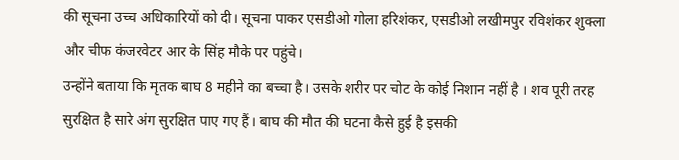की सूचना उच्च अधिकारियों को दी। सूचना पाकर एसडीओ गोला हरिशंकर, एसडीओ लखीमपुर रविशंकर शुक्ला और चीफ कंजरवेटर आर के सिंह मौके पर पहुंचे।
उन्होंने बताया कि मृतक बाघ 8 महीने का बच्चा है। उसके शरीर पर चोट के कोई निशान नहीं है । शव पूरी तरह सुरक्षित है सारे अंग सुरक्षित पाए गए हैं। बाघ की मौत की घटना कैसे हुई है इसकी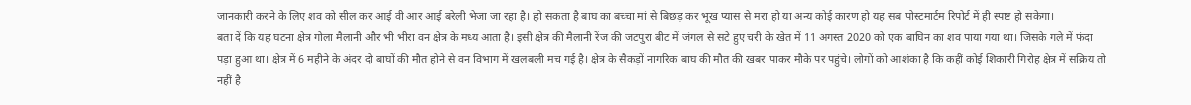जानकारी करने के लिए शव को सील कर आई वी आर आई बरेली भेजा जा रहा है। हो सकता है बाघ का बच्चा मां से बिछड़ कर भूख प्यास से मरा हो या अन्य कोई कारण हो यह सब पोस्टमार्टम रिपोर्ट में ही स्पष्ट हो सकेगा।
बता दें कि यह घटना क्षेत्र गोला मैलानी और भी भीरा वन क्षेत्र के मध्य आता है। इसी क्षेत्र की मैलानी रेंज की जटपुरा बीट में जंगल से सटे हुए चरी के खेत में 11 अगस्त 2020 को एक बाघिन का शव पाया गया था। जिसके गले में फंदा पड़ा हुआ था। क्षेत्र में 6 महीने के अंदर दो बाघों की मौत होने से वन विभाग में खलबली मच गई है। क्षेत्र के सैकड़ों नागरिक बाघ की मौत की खबर पाकर मौके पर पहुंचे। लोगों को आशंका है कि कहीं कोई शिकारी गिरोह क्षेत्र में सक्रिय तो नहीं है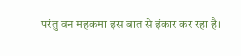परंतु वन महकमा इस बात से इंकार कर रहा है।